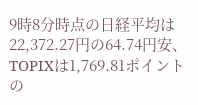9時8分時点の日経平均は22,372.27円の64.74円安、TOPIXは1,769.81ポイントの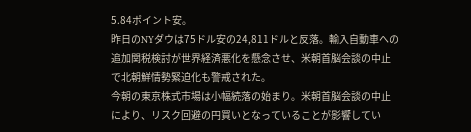5.84ポイント安。
昨日のNYダウは75ドル安の24,811ドルと反落。輸入自動車への追加関税検討が世界経済悪化を懸念させ、米朝首脳会談の中止で北朝鮮情勢緊迫化も警戒された。
今朝の東京株式市場は小幅続落の始まり。米朝首脳会談の中止により、リスク回避の円買いとなっていることが影響してい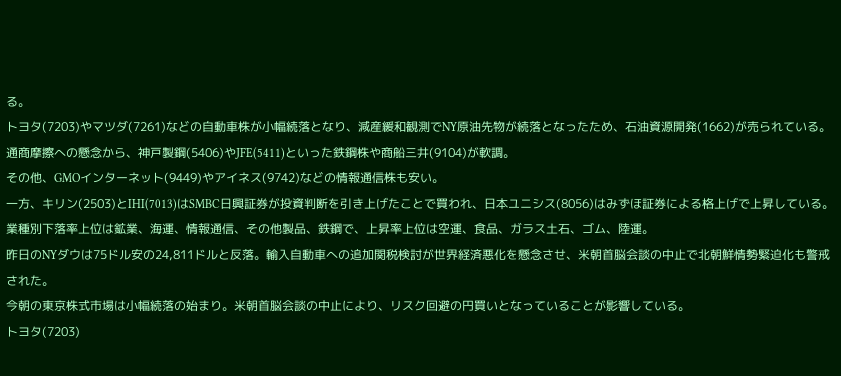る。
トヨタ(7203)やマツダ(7261)などの自動車株が小幅続落となり、減産緩和観測でNY原油先物が続落となったため、石油資源開発(1662)が売られている。
通商摩擦への懸念から、神戸製鋼(5406)やJFE(5411)といった鉄鋼株や商船三井(9104)が軟調。
その他、GMOインターネット(9449)やアイネス(9742)などの情報通信株も安い。
一方、キリン(2503)とIHI(7013)はSMBC日興証券が投資判断を引き上げたことで買われ、日本ユニシス(8056)はみずほ証券による格上げで上昇している。
業種別下落率上位は鉱業、海運、情報通信、その他製品、鉄鋼で、上昇率上位は空運、食品、ガラス土石、ゴム、陸運。
昨日のNYダウは75ドル安の24,811ドルと反落。輸入自動車への追加関税検討が世界経済悪化を懸念させ、米朝首脳会談の中止で北朝鮮情勢緊迫化も警戒された。
今朝の東京株式市場は小幅続落の始まり。米朝首脳会談の中止により、リスク回避の円買いとなっていることが影響している。
トヨタ(7203)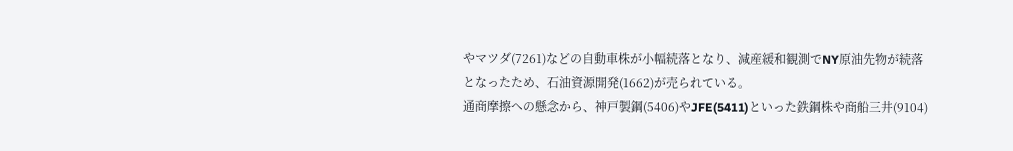やマツダ(7261)などの自動車株が小幅続落となり、減産緩和観測でNY原油先物が続落となったため、石油資源開発(1662)が売られている。
通商摩擦への懸念から、神戸製鋼(5406)やJFE(5411)といった鉄鋼株や商船三井(9104)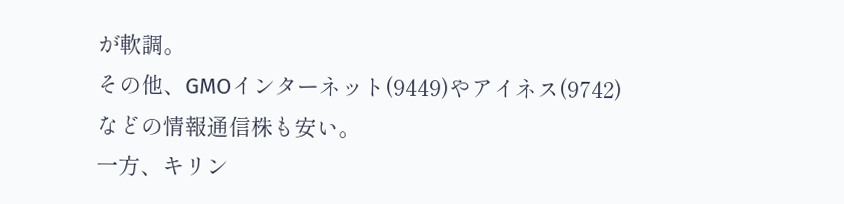が軟調。
その他、GMOインターネット(9449)やアイネス(9742)などの情報通信株も安い。
一方、キリン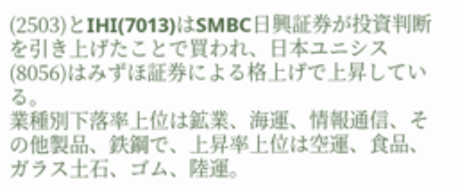(2503)とIHI(7013)はSMBC日興証券が投資判断を引き上げたことで買われ、日本ユニシス(8056)はみずほ証券による格上げで上昇している。
業種別下落率上位は鉱業、海運、情報通信、その他製品、鉄鋼で、上昇率上位は空運、食品、ガラス土石、ゴム、陸運。